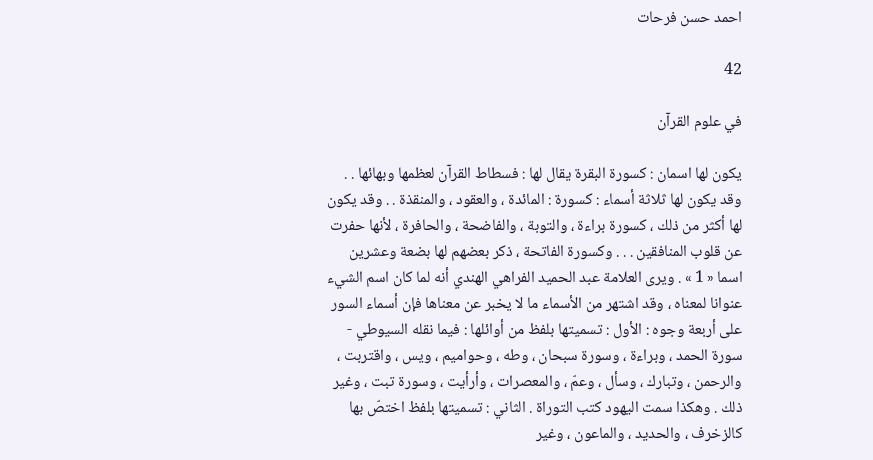احمد حسن فرحات

42

في علوم القرآن

يكون لها اسمان : كسورة البقرة يقال لها : فسطاط القرآن لعظمها وبهائها . . وقد يكون لها ثلاثة أسماء : كسورة : المائدة ، والعقود ، والمنقذة . . وقد يكون لها أكثر من ذلك ، كسورة براءة ، والتوبة ، والفاضحة ، والحافرة ، لأنها حفرت عن قلوب المنافقين . . . وكسورة الفاتحة ، ذكر بعضهم لها بضعة وعشرين اسما « 1 » . ويرى العلامة عبد الحميد الفراهي الهندي أنه لما كان اسم الشيء عنوانا لمعناه ، وقد اشتهر من الأسماء ما لا يخبر عن معناها فإن أسماء السور على أربعة وجوه : الأول : تسميتها بلفظ من أوائلها : فيما نقله السيوطي - سورة الحمد ، وبراءة ، وسورة سبحان ، وطه ، وحواميم ، ويس ، واقتربت ، والرحمن ، وتبارك ، وسأل ، وعمّ ، والمعصرات ، وأرأيت ، وسورة تبت ، وغير ذلك . وهكذا سمت اليهود كتب التوراة . الثاني : تسميتها بلفظ اختصّ بها كالزخرف ، والحديد ، والماعون ، وغير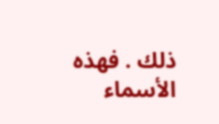ذلك . فهذه الأسماء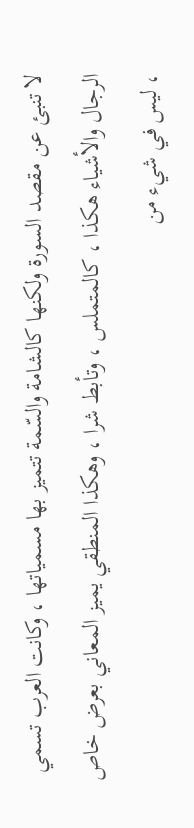لا تنبئ عن مقصد السورة ولكنها كالشامة والسّمة تتميز بها مسمياتها ، وكانت العرب تسمي الرجال والأشياء هكذا ، كالمتملس ، وتأبط شرا ، وهكذا المنطقي يميز المعاني بعرض خاص ، ليس في شيء من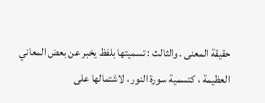حقيقة المعنى . والثالث : تسميتها بلفظ يخبر عن بعض المعاني العظيمة ، كتسمية سورة النور ، لاشتمالها على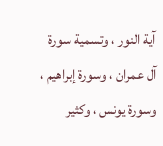آية النور ، وتسمية سورة آل عمران ، وسورة إبراهيم ، وسورة يونس ، وكثير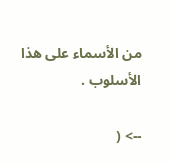من الأسماء على هذا الأسلوب .

--> (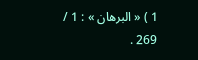1 ) « البرهان » : 1 / 269 .